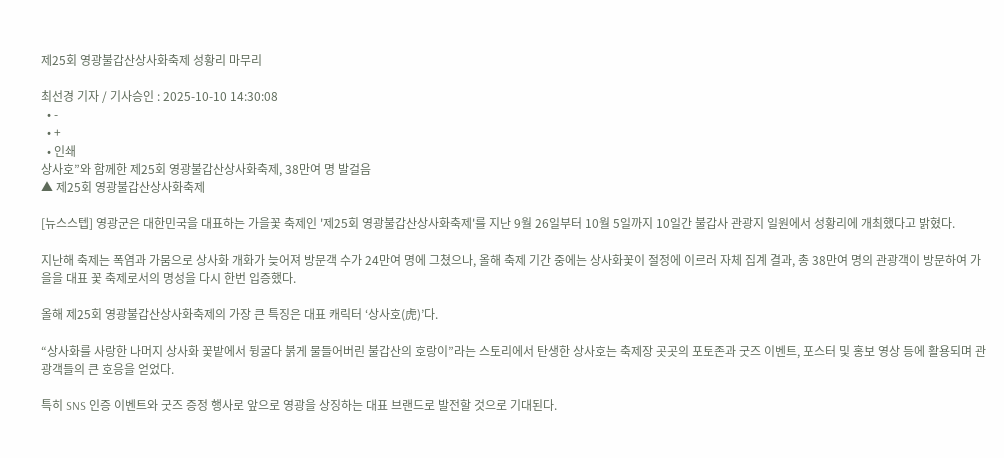제25회 영광불갑산상사화축제 성황리 마무리

최선경 기자 / 기사승인 : 2025-10-10 14:30:08
  • -
  • +
  • 인쇄
상사호”와 함께한 제25회 영광불갑산상사화축제, 38만여 명 발걸음
▲ 제25회 영광불갑산상사화축제

[뉴스스텝] 영광군은 대한민국을 대표하는 가을꽃 축제인 '제25회 영광불갑산상사화축제'를 지난 9월 26일부터 10월 5일까지 10일간 불갑사 관광지 일원에서 성황리에 개최했다고 밝혔다.

지난해 축제는 폭염과 가뭄으로 상사화 개화가 늦어져 방문객 수가 24만여 명에 그쳤으나, 올해 축제 기간 중에는 상사화꽃이 절정에 이르러 자체 집계 결과, 총 38만여 명의 관광객이 방문하여 가을을 대표 꽃 축제로서의 명성을 다시 한번 입증했다.

올해 제25회 영광불갑산상사화축제의 가장 큰 특징은 대표 캐릭터 ‘상사호(虎)’다.

“상사화를 사랑한 나머지 상사화 꽃밭에서 뒹굴다 붉게 물들어버린 불갑산의 호랑이”라는 스토리에서 탄생한 상사호는 축제장 곳곳의 포토존과 굿즈 이벤트, 포스터 및 홍보 영상 등에 활용되며 관광객들의 큰 호응을 얻었다.

특히 SNS 인증 이벤트와 굿즈 증정 행사로 앞으로 영광을 상징하는 대표 브랜드로 발전할 것으로 기대된다.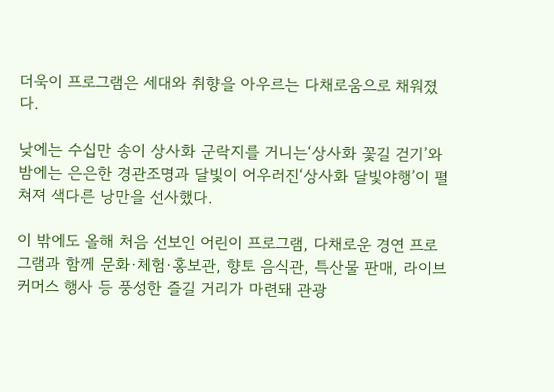더욱이 프로그램은 세대와 취향을 아우르는 다채로움으로 채워졌다.

낮에는 수십만 송이 상사화 군락지를 거니는‘상사화 꽃길 걷기’와 밤에는 은은한 경관조명과 달빛이 어우러진‘상사화 달빛야행’이 펼쳐져 색다른 낭만을 선사했다.

이 밖에도 올해 처음 선보인 어린이 프로그램, 다채로운 경연 프로그램과 함께 문화·체험·홍보관, 향토 음식관, 특산물 판매, 라이브 커머스 행사 등 풍성한 즐길 거리가 마련돼 관광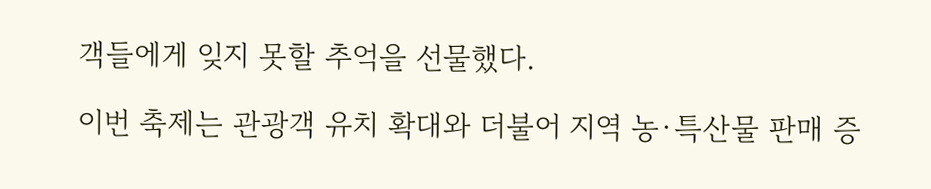객들에게 잊지 못할 추억을 선물했다.

이번 축제는 관광객 유치 확대와 더불어 지역 농·특산물 판매 증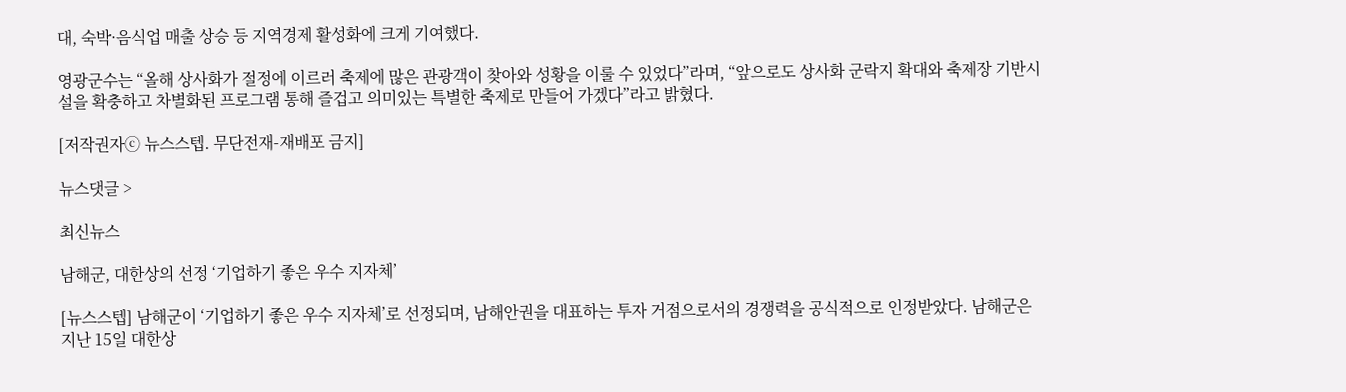대, 숙박·음식업 매출 상승 등 지역경제 활성화에 크게 기여했다.

영광군수는 “올해 상사화가 절정에 이르러 축제에 많은 관광객이 찾아와 성황을 이룰 수 있었다”라며, “앞으로도 상사화 군락지 확대와 축제장 기반시설을 확충하고 차별화된 프로그램 통해 즐겁고 의미있는 특별한 축제로 만들어 가겠다”라고 밝혔다.

[저작권자ⓒ 뉴스스텝. 무단전재-재배포 금지]

뉴스댓글 >

최신뉴스

남해군, 대한상의 선정 ‘기업하기 좋은 우수 지자체’

[뉴스스텝] 남해군이 ‘기업하기 좋은 우수 지자체’로 선정되며, 남해안권을 대표하는 투자 거점으로서의 경쟁력을 공식적으로 인정받았다. 남해군은 지난 15일 대한상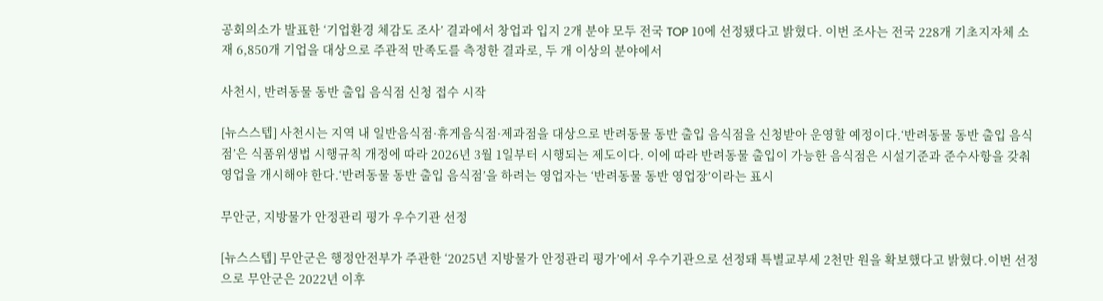공회의소가 발표한 ‘기업환경 체감도 조사’ 결과에서 창업과 입지 2개 분야 모두 전국 TOP 10에 선정됐다고 밝혔다. 이번 조사는 전국 228개 기초지자체 소재 6,850개 기업을 대상으로 주관적 만족도를 측정한 결과로, 두 개 이상의 분야에서

사천시, 반려동물 동반 출입 음식점 신청 접수 시작

[뉴스스텝] 사천시는 지역 내 일반음식점·휴게음식점·제과점을 대상으로 반려동물 동반 출입 음식점을 신청받아 운영할 예정이다.‘반려동물 동반 출입 음식점’은 식품위생법 시행규칙 개정에 따라 2026년 3월 1일부터 시행되는 제도이다. 이에 따라 반려동물 출입이 가능한 음식점은 시설기준과 준수사항을 갖춰 영업을 개시해야 한다.‘반려동물 동반 출입 음식점’을 하려는 영업자는 ‘반려동물 동반 영업장’이라는 표시

무안군, 지방물가 안정관리 평가 우수기관 선정

[뉴스스텝] 무안군은 행정안전부가 주관한 ‘2025년 지방물가 안정관리 평가’에서 우수기관으로 선정돼 특별교부세 2천만 원을 확보했다고 밝혔다.이번 선정으로 무안군은 2022년 이후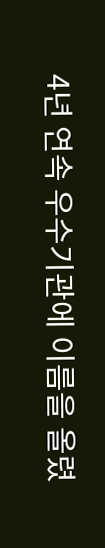4년 연속 우수기관에 이름을 올렸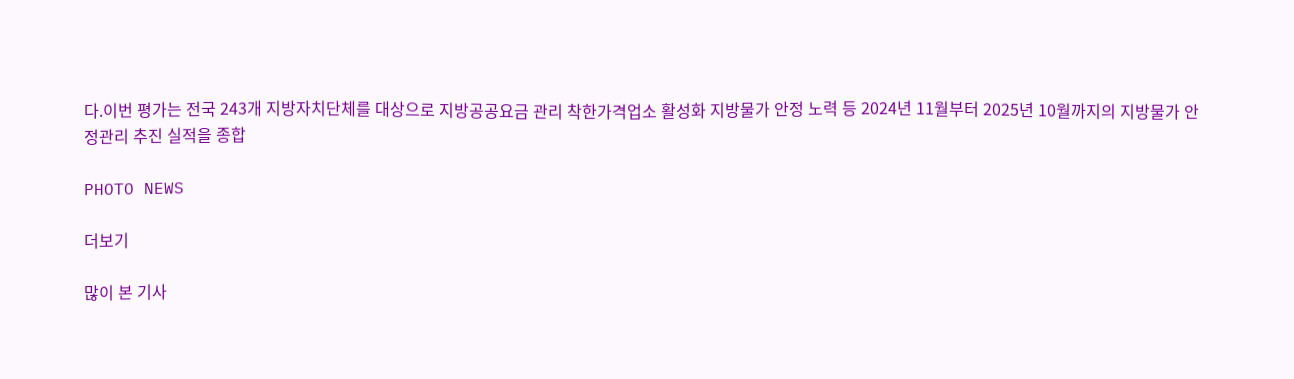다.이번 평가는 전국 243개 지방자치단체를 대상으로 지방공공요금 관리 착한가격업소 활성화 지방물가 안정 노력 등 2024년 11월부터 2025년 10월까지의 지방물가 안정관리 추진 실적을 종합

PHOTO NEWS

더보기

많이 본 기사